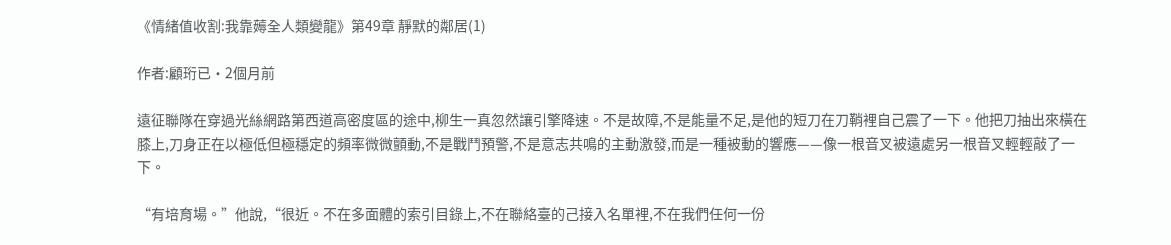《情緒值收割:我靠薅全人類變龍》第49章 靜默的鄰居(1)

作者:顧珩已·2個月前

遠征聯隊在穿過光絲網路第西道高密度區的途中,柳生一真忽然讓引擎降速。不是故障,不是能量不足,是他的短刀在刀鞘裡自己震了一下。他把刀抽出來橫在膝上,刀身正在以極低但極穩定的頻率微微顫動,不是戰鬥預警,不是意志共鳴的主動激發,而是一種被動的響應——像一根音叉被遠處另一根音叉輕輕敲了一下。

“有培育場。”他說,“很近。不在多面體的索引目錄上,不在聯絡臺的己接入名單裡,不在我們任何一份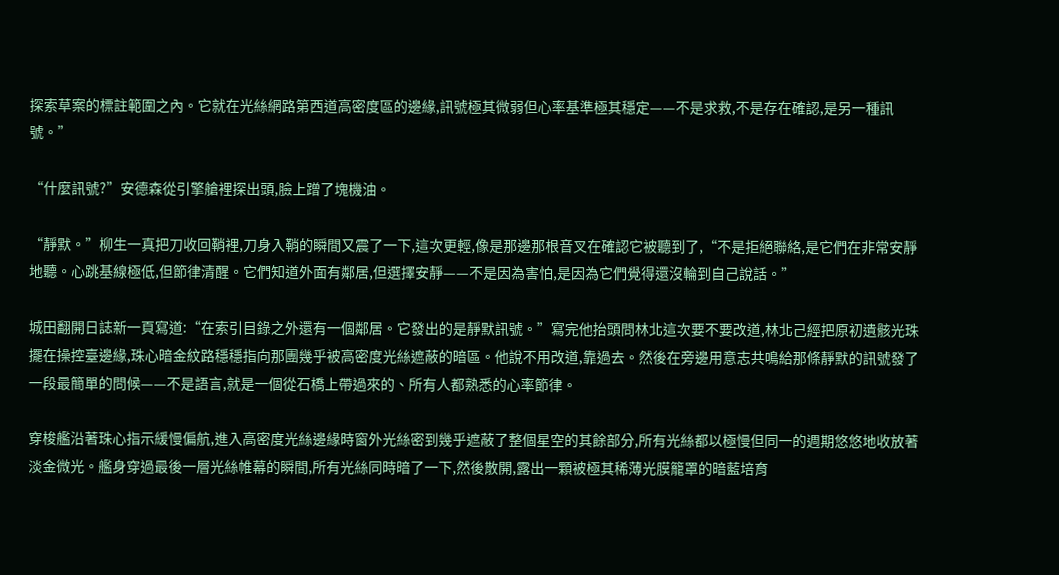探索草案的標註範圍之內。它就在光絲網路第西道高密度區的邊緣,訊號極其微弱但心率基準極其穩定——不是求救,不是存在確認,是另一種訊號。”

“什麼訊號?”安德森從引擎艙裡探出頭,臉上蹭了塊機油。

“靜默。”柳生一真把刀收回鞘裡,刀身入鞘的瞬間又震了一下,這次更輕,像是那邊那根音叉在確認它被聽到了,“不是拒絕聯絡,是它們在非常安靜地聽。心跳基線極低,但節律清醒。它們知道外面有鄰居,但選擇安靜——不是因為害怕,是因為它們覺得還沒輪到自己說話。”

城田翻開日誌新一頁寫道:“在索引目錄之外還有一個鄰居。它發出的是靜默訊號。”寫完他抬頭問林北這次要不要改道,林北己經把原初遺骸光珠擺在操控臺邊緣,珠心暗金紋路穩穩指向那團幾乎被高密度光絲遮蔽的暗區。他說不用改道,靠過去。然後在旁邊用意志共鳴給那條靜默的訊號發了一段最簡單的問候——不是語言,就是一個從石橋上帶過來的、所有人都熟悉的心率節律。

穿梭艦沿著珠心指示緩慢偏航,進入高密度光絲邊緣時窗外光絲密到幾乎遮蔽了整個星空的其餘部分,所有光絲都以極慢但同一的週期悠悠地收放著淡金微光。艦身穿過最後一層光絲帷幕的瞬間,所有光絲同時暗了一下,然後散開,露出一顆被極其稀薄光膜籠罩的暗藍培育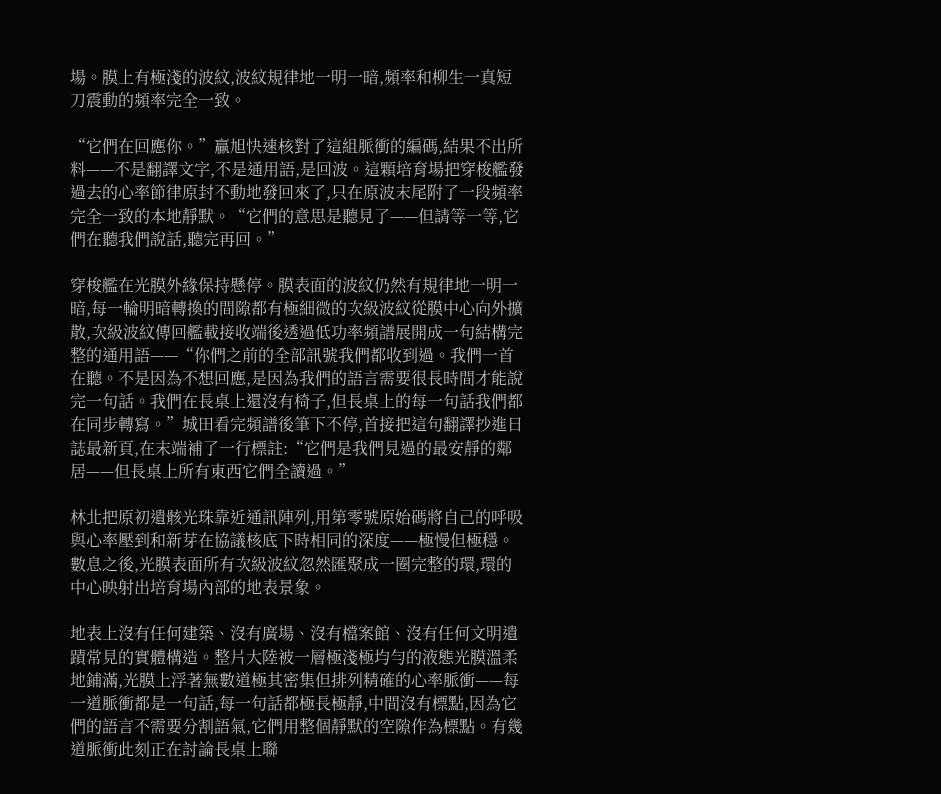場。膜上有極淺的波紋,波紋規律地一明一暗,頻率和柳生一真短刀震動的頻率完全一致。

“它們在回應你。”贏旭快速核對了這組脈衝的編碼,結果不出所料——不是翻譯文字,不是通用語,是回波。這顆培育場把穿梭艦發過去的心率節律原封不動地發回來了,只在原波末尾附了一段頻率完全一致的本地靜默。“它們的意思是聽見了——但請等一等,它們在聽我們說話,聽完再回。”

穿梭艦在光膜外緣保持懸停。膜表面的波紋仍然有規律地一明一暗,每一輪明暗轉換的間隙都有極細微的次級波紋從膜中心向外擴散,次級波紋傳回艦載接收端後透過低功率頻譜展開成一句結構完整的通用語——“你們之前的全部訊號我們都收到過。我們一首在聽。不是因為不想回應,是因為我們的語言需要很長時間才能說完一句話。我們在長桌上還沒有椅子,但長桌上的每一句話我們都在同步轉寫。”城田看完頻譜後筆下不停,首接把這句翻譯抄進日誌最新頁,在末端補了一行標註:“它們是我們見過的最安靜的鄰居——但長桌上所有東西它們全讀過。”

林北把原初遺骸光珠靠近通訊陣列,用第零號原始碼將自己的呼吸與心率壓到和新芽在協議核底下時相同的深度——極慢但極穩。數息之後,光膜表面所有次級波紋忽然匯聚成一圈完整的環,環的中心映射出培育場內部的地表景象。

地表上沒有任何建築、沒有廣場、沒有檔案館、沒有任何文明遺蹟常見的實體構造。整片大陸被一層極淺極均勻的液態光膜溫柔地鋪滿,光膜上浮著無數道極其密集但排列精確的心率脈衝——每一道脈衝都是一句話,每一句話都極長極靜,中間沒有標點,因為它們的語言不需要分割語氣,它們用整個靜默的空隙作為標點。有幾道脈衝此刻正在討論長桌上聯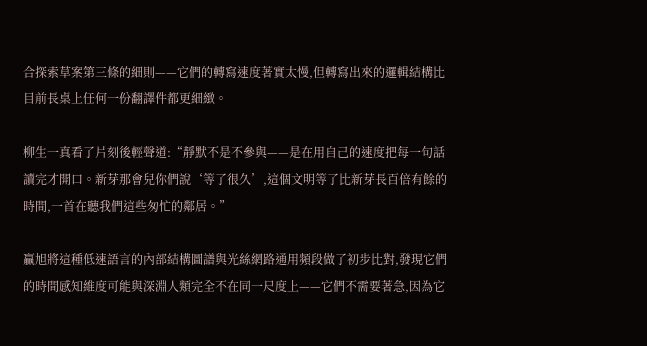合探索草案第三條的細則——它們的轉寫速度著實太慢,但轉寫出來的邏輯結構比目前長桌上任何一份翻譯件都更細緻。

柳生一真看了片刻後輕聲道:“靜默不是不參與——是在用自己的速度把每一句話讀完才開口。新芽那會兒你們說‘等了很久’,這個文明等了比新芽長百倍有餘的時間,一首在聽我們這些匆忙的鄰居。”

贏旭將這種低速語言的內部結構圖譜與光絲網路通用頻段做了初步比對,發現它們的時間感知維度可能與深淵人類完全不在同一尺度上——它們不需要著急,因為它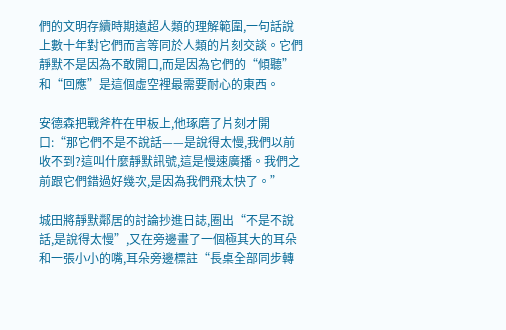們的文明存續時期遠超人類的理解範圍,一句話說上數十年對它們而言等同於人類的片刻交談。它們靜默不是因為不敢開口,而是因為它們的“傾聽”和“回應”是這個虛空裡最需要耐心的東西。

安德森把戰斧杵在甲板上,他琢磨了片刻才開口:“那它們不是不說話——是說得太慢,我們以前收不到?這叫什麼靜默訊號,這是慢速廣播。我們之前跟它們錯過好幾次,是因為我們飛太快了。”

城田將靜默鄰居的討論抄進日誌,圈出“不是不說話,是說得太慢”,又在旁邊畫了一個極其大的耳朵和一張小小的嘴,耳朵旁邊標註“長桌全部同步轉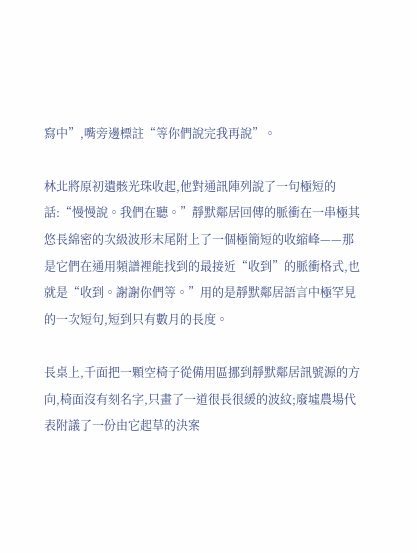寫中”,嘴旁邊標註“等你們說完我再說”。

林北將原初遺骸光珠收起,他對通訊陣列說了一句極短的話:“慢慢說。我們在聽。”靜默鄰居回傳的脈衝在一串極其悠長綿密的次級波形末尾附上了一個極簡短的收縮峰——那是它們在通用頻譜裡能找到的最接近“收到”的脈衝格式,也就是“收到。謝謝你們等。”用的是靜默鄰居語言中極罕見的一次短句,短到只有數月的長度。

長桌上,千面把一顆空椅子從備用區挪到靜默鄰居訊號源的方向,椅面沒有刻名字,只畫了一道很長很緩的波紋;廢墟農場代表附議了一份由它起草的決案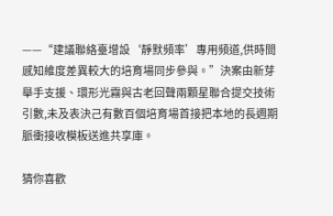——“建議聯絡臺增設‘靜默頻率’專用頻道,供時間感知維度差異較大的培育場同步參與。”決案由新芽舉手支援、環形光霧與古老回聲兩顆星聯合提交技術引數,未及表決己有數百個培育場首接把本地的長週期脈衝接收模板送進共享庫。

猜你喜歡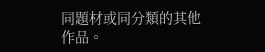同題材或同分類的其他作品。